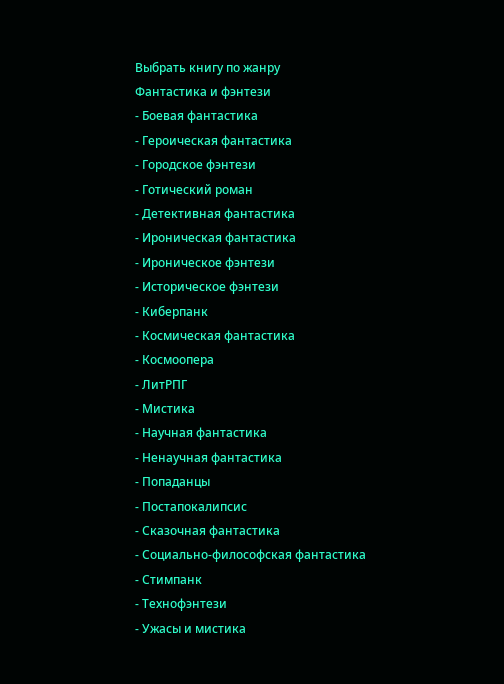Выбрать книгу по жанру
Фантастика и фэнтези
- Боевая фантастика
- Героическая фантастика
- Городское фэнтези
- Готический роман
- Детективная фантастика
- Ироническая фантастика
- Ироническое фэнтези
- Историческое фэнтези
- Киберпанк
- Космическая фантастика
- Космоопера
- ЛитРПГ
- Мистика
- Научная фантастика
- Ненаучная фантастика
- Попаданцы
- Постапокалипсис
- Сказочная фантастика
- Социально-философская фантастика
- Стимпанк
- Технофэнтези
- Ужасы и мистика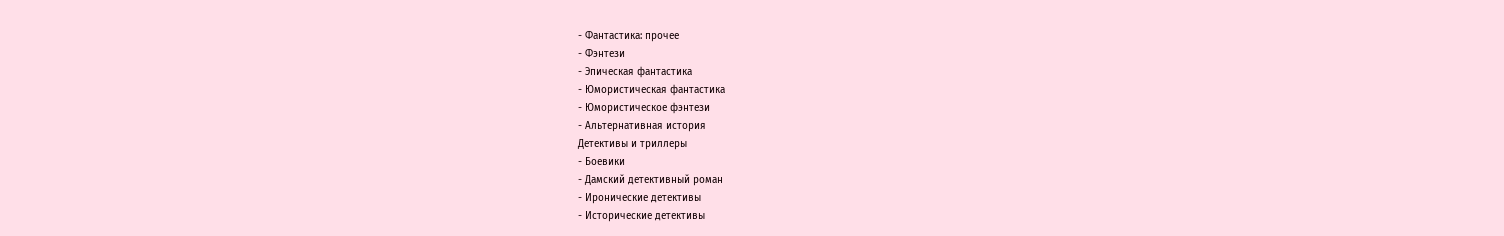- Фантастика: прочее
- Фэнтези
- Эпическая фантастика
- Юмористическая фантастика
- Юмористическое фэнтези
- Альтернативная история
Детективы и триллеры
- Боевики
- Дамский детективный роман
- Иронические детективы
- Исторические детективы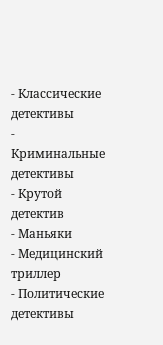- Классические детективы
- Криминальные детективы
- Крутой детектив
- Маньяки
- Медицинский триллер
- Политические детективы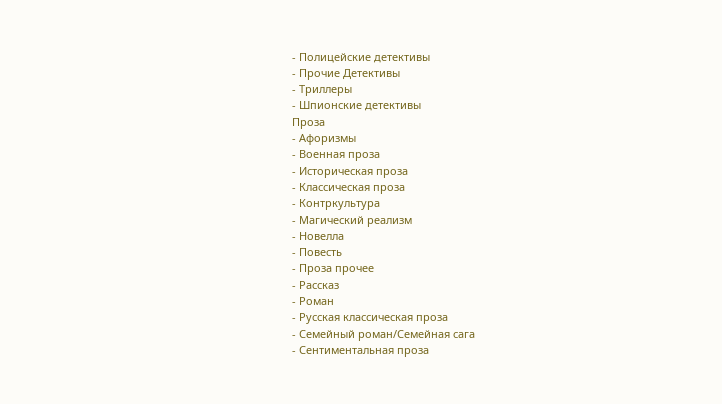- Полицейские детективы
- Прочие Детективы
- Триллеры
- Шпионские детективы
Проза
- Афоризмы
- Военная проза
- Историческая проза
- Классическая проза
- Контркультура
- Магический реализм
- Новелла
- Повесть
- Проза прочее
- Рассказ
- Роман
- Русская классическая проза
- Семейный роман/Семейная сага
- Сентиментальная проза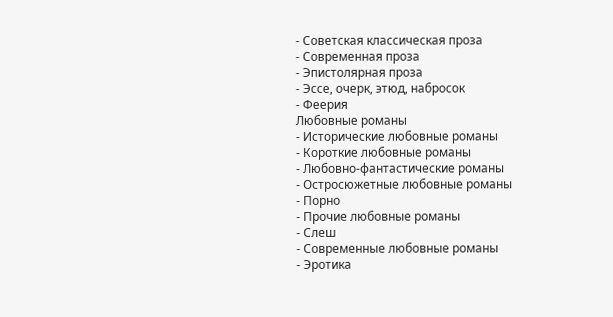- Советская классическая проза
- Современная проза
- Эпистолярная проза
- Эссе, очерк, этюд, набросок
- Феерия
Любовные романы
- Исторические любовные романы
- Короткие любовные романы
- Любовно-фантастические романы
- Остросюжетные любовные романы
- Порно
- Прочие любовные романы
- Слеш
- Современные любовные романы
- Эротика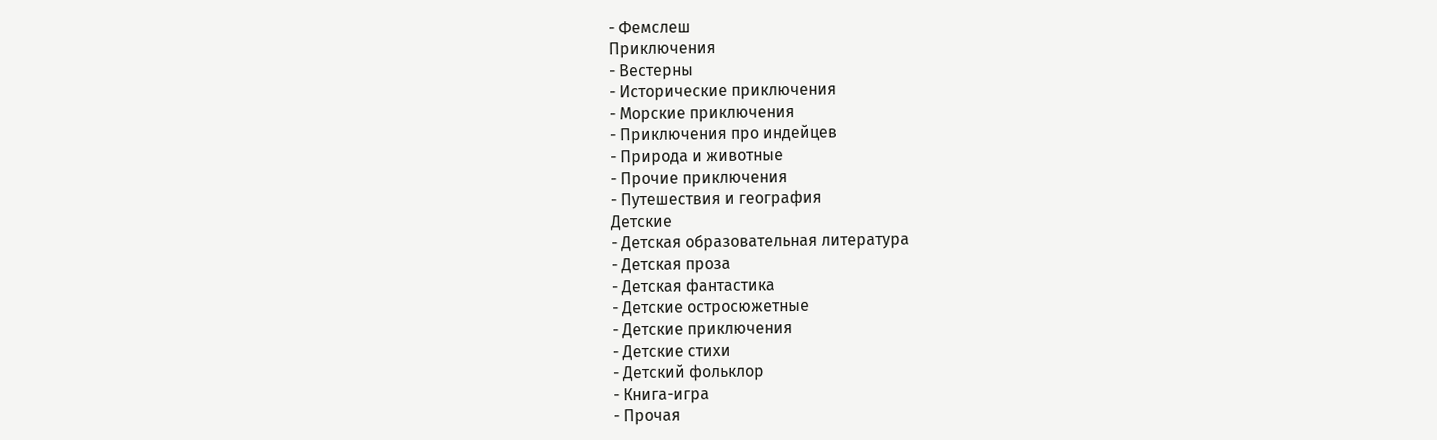- Фемслеш
Приключения
- Вестерны
- Исторические приключения
- Морские приключения
- Приключения про индейцев
- Природа и животные
- Прочие приключения
- Путешествия и география
Детские
- Детская образовательная литература
- Детская проза
- Детская фантастика
- Детские остросюжетные
- Детские приключения
- Детские стихи
- Детский фольклор
- Книга-игра
- Прочая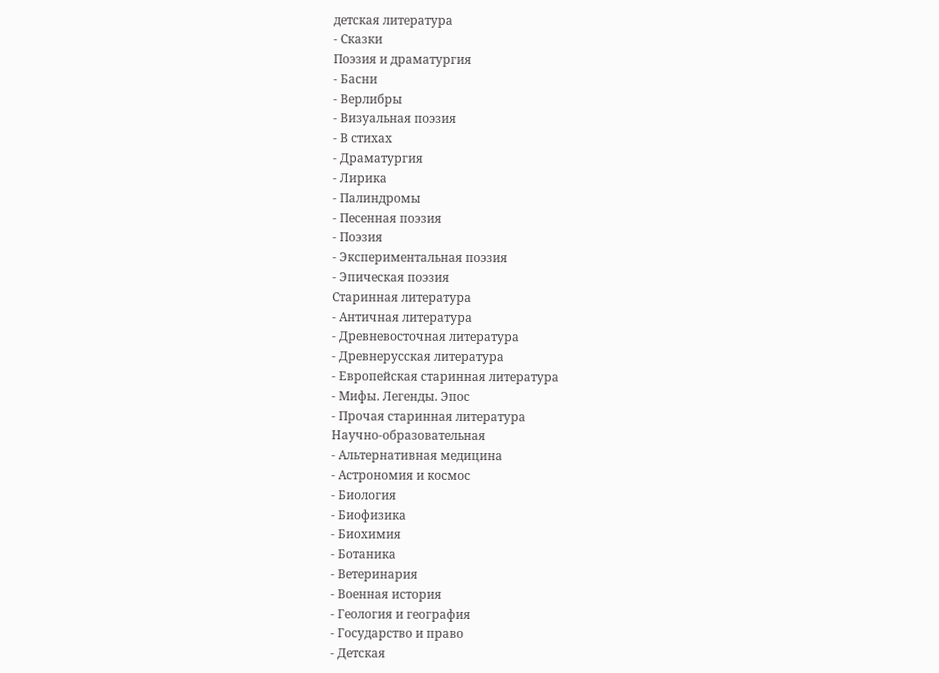детская литература
- Сказки
Поэзия и драматургия
- Басни
- Верлибры
- Визуальная поэзия
- В стихах
- Драматургия
- Лирика
- Палиндромы
- Песенная поэзия
- Поэзия
- Экспериментальная поэзия
- Эпическая поэзия
Старинная литература
- Античная литература
- Древневосточная литература
- Древнерусская литература
- Европейская старинная литература
- Мифы. Легенды. Эпос
- Прочая старинная литература
Научно-образовательная
- Альтернативная медицина
- Астрономия и космос
- Биология
- Биофизика
- Биохимия
- Ботаника
- Ветеринария
- Военная история
- Геология и география
- Государство и право
- Детская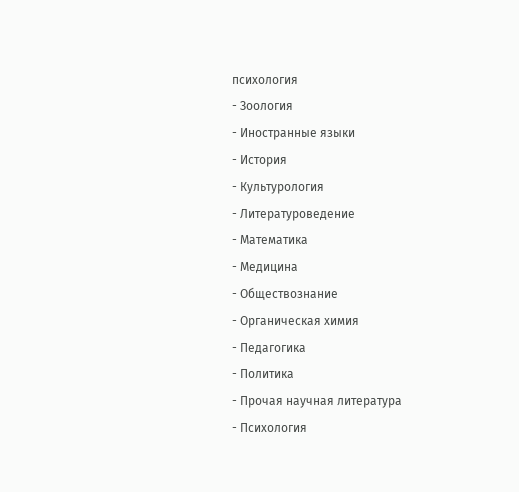психология
- Зоология
- Иностранные языки
- История
- Культурология
- Литературоведение
- Математика
- Медицина
- Обществознание
- Органическая химия
- Педагогика
- Политика
- Прочая научная литература
- Психология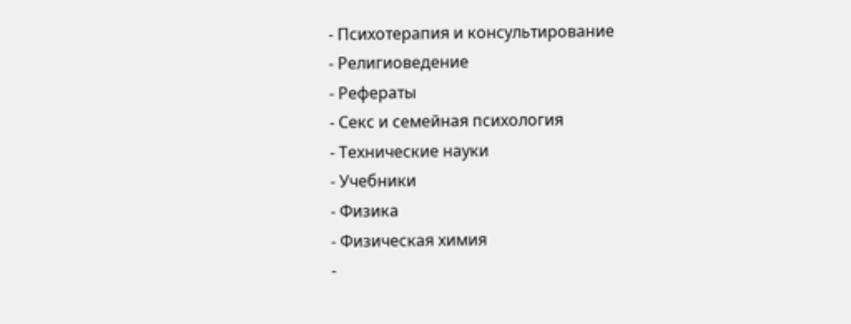- Психотерапия и консультирование
- Религиоведение
- Рефераты
- Секс и семейная психология
- Технические науки
- Учебники
- Физика
- Физическая химия
-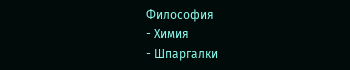Философия
- Химия
- Шпаргалки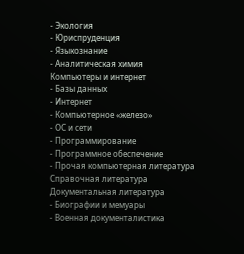- Экология
- Юриспруденция
- Языкознание
- Аналитическая химия
Компьютеры и интернет
- Базы данных
- Интернет
- Компьютерное «железо»
- ОС и сети
- Программирование
- Программное обеспечение
- Прочая компьютерная литература
Справочная литература
Документальная литература
- Биографии и мемуары
- Военная документалистика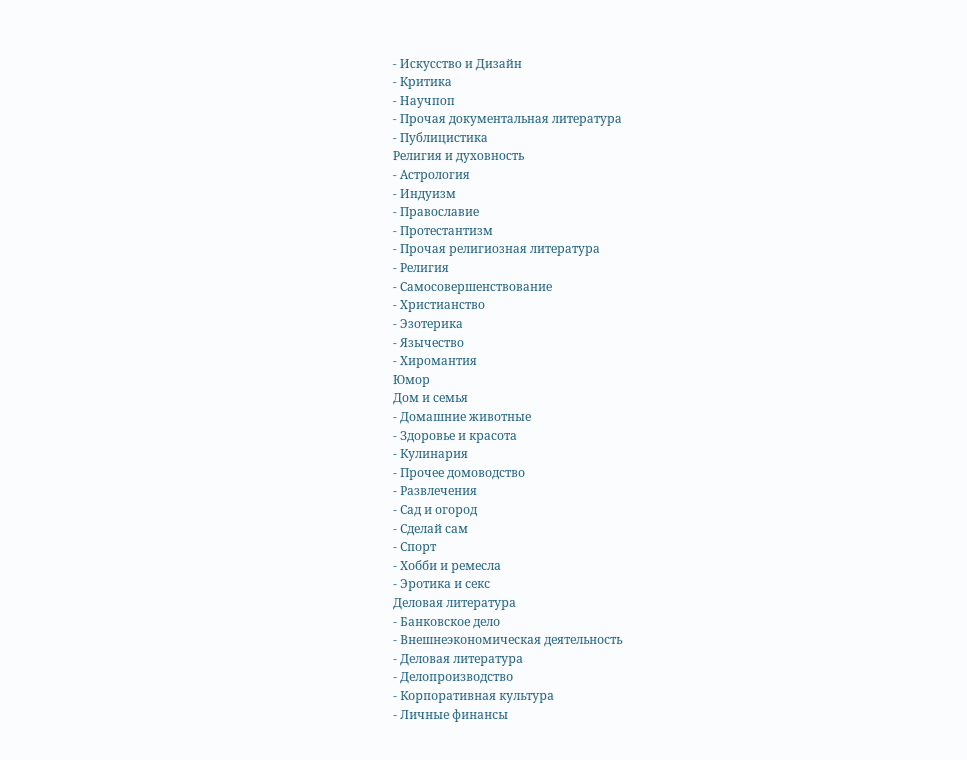- Искусство и Дизайн
- Критика
- Научпоп
- Прочая документальная литература
- Публицистика
Религия и духовность
- Астрология
- Индуизм
- Православие
- Протестантизм
- Прочая религиозная литература
- Религия
- Самосовершенствование
- Христианство
- Эзотерика
- Язычество
- Хиромантия
Юмор
Дом и семья
- Домашние животные
- Здоровье и красота
- Кулинария
- Прочее домоводство
- Развлечения
- Сад и огород
- Сделай сам
- Спорт
- Хобби и ремесла
- Эротика и секс
Деловая литература
- Банковское дело
- Внешнеэкономическая деятельность
- Деловая литература
- Делопроизводство
- Корпоративная культура
- Личные финансы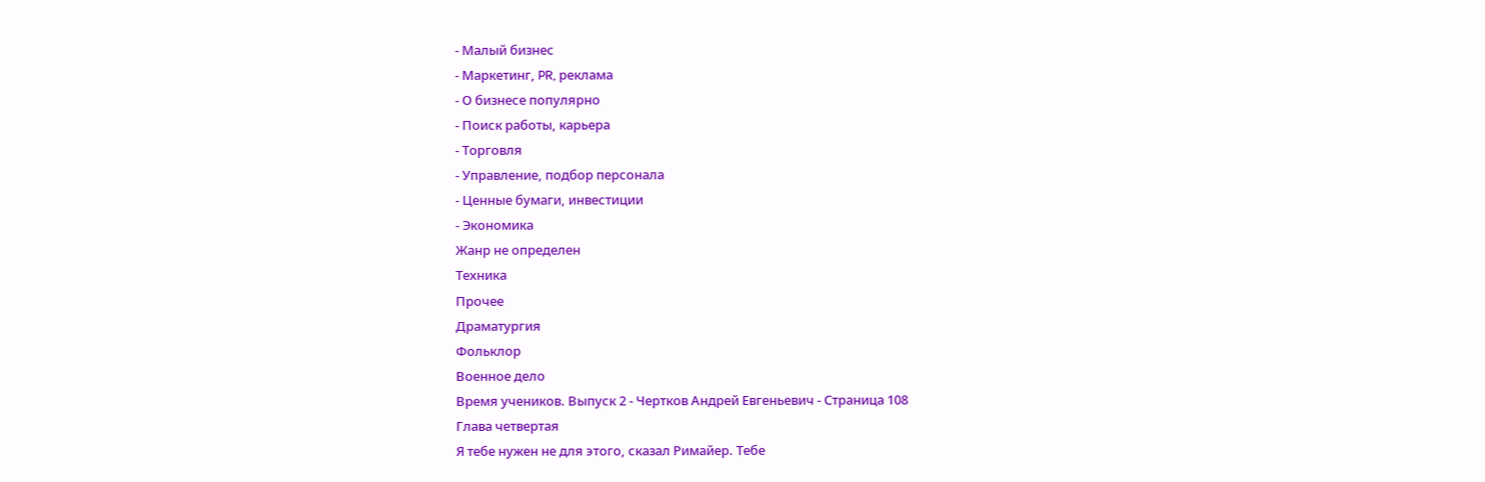- Малый бизнес
- Маркетинг, PR, реклама
- О бизнесе популярно
- Поиск работы, карьера
- Торговля
- Управление, подбор персонала
- Ценные бумаги, инвестиции
- Экономика
Жанр не определен
Техника
Прочее
Драматургия
Фольклор
Военное дело
Время учеников. Выпуск 2 - Чертков Андрей Евгеньевич - Страница 108
Глава четвертая
Я тебе нужен не для этого, сказал Римайер. Тебе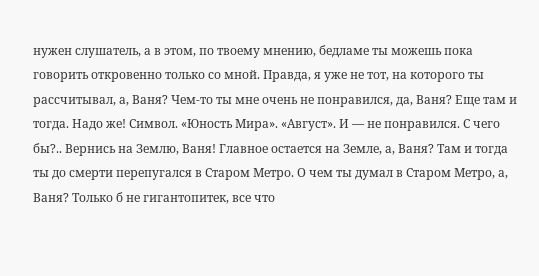нужен слушатель, а в этом, по твоему мнению, бедламе ты можешь пока говорить откровенно только со мной. Правда, я уже не тот, на которого ты рассчитывал, а, Ваня? Чем-то ты мне очень не понравился, да, Ваня? Еще там и тогда. Надо же! Символ. «Юность Мира». «Август». И — не понравился. С чего бы?.. Вернись на Землю, Ваня! Главное остается на Земле, а, Ваня? Там и тогда ты до смерти перепугался в Старом Метро. О чем ты думал в Старом Метро, а, Ваня? Только б не гигантопитек, все что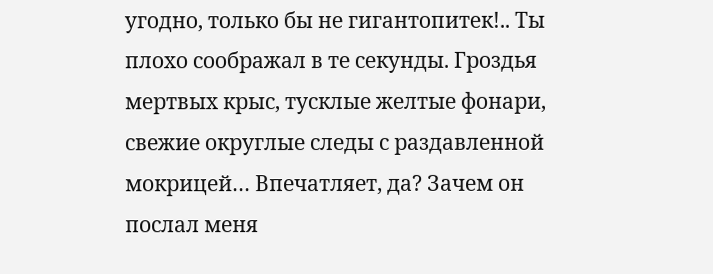угодно, только бы не гигантопитек!.. Ты плохо соображал в те секунды. Гроздья мертвых крыс, тусклые желтые фонари, свежие округлые следы с раздавленной мокрицей… Впечатляет, да? Зачем он послал меня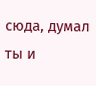сюда, думал ты и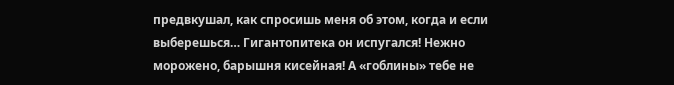предвкушал, как спросишь меня об этом, когда и если выберешься… Гигантопитека он испугался! Нежно морожено, барышня кисейная! А «гоблины» тебе не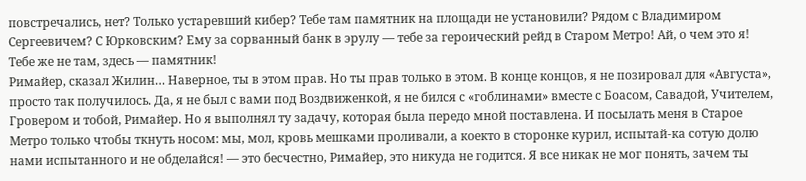повстречались, нет? Только устаревший кибер? Тебе там памятник на площади не установили? Рядом с Владимиром Сергеевичем? С Юрковским? Ему за сорванный банк в эрулу — тебе за героический рейд в Старом Метро! Ай, о чем это я! Тебе же не там, здесь — памятник!
Римайер, сказал Жилин… Наверное, ты в этом прав. Но ты прав только в этом. В конце концов, я не позировал для «Августа», просто так получилось. Да, я не был с вами под Воздвиженкой, я не бился с «гоблинами» вместе с Боасом, Савадой, Учителем, Гровером и тобой, Римайер. Но я выполнял ту задачу, которая была передо мной поставлена. И посылать меня в Старое Метро только чтобы ткнуть носом: мы, мол, кровь мешками проливали, а коекто в сторонке курил, испытай-ка сотую долю нами испытанного и не обделайся! — это бесчестно, Римайер, это никуда не годится. Я все никак не мог понять, зачем ты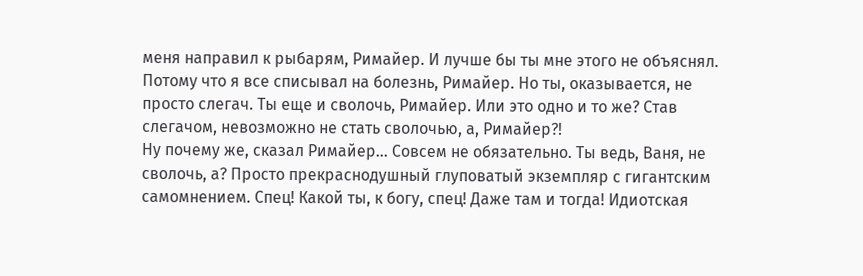меня направил к рыбарям, Римайер. И лучше бы ты мне этого не объяснял. Потому что я все списывал на болезнь, Римайер. Но ты, оказывается, не просто слегач. Ты еще и сволочь, Римайер. Или это одно и то же? Став слегачом, невозможно не стать сволочью, а, Римайер?!
Ну почему же, сказал Римайер… Совсем не обязательно. Ты ведь, Ваня, не сволочь, а? Просто прекраснодушный глуповатый экземпляр с гигантским самомнением. Спец! Какой ты, к богу, спец! Даже там и тогда! Идиотская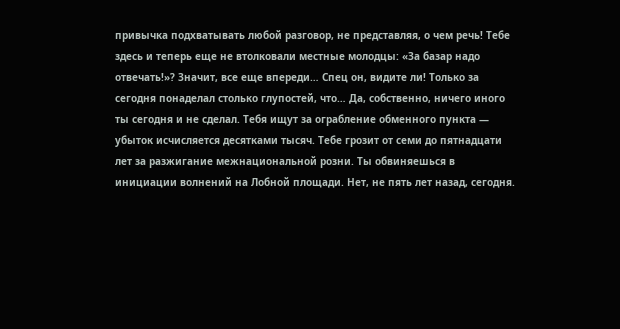привычка подхватывать любой разговор, не представляя, о чем речь! Тебе здесь и теперь еще не втолковали местные молодцы: «За базар надо отвечать!»? Значит, все еще впереди… Спец он, видите ли! Только за сегодня понаделал столько глупостей, что… Да, собственно, ничего иного ты сегодня и не сделал. Тебя ищут за ограбление обменного пункта — убыток исчисляется десятками тысяч. Тебе грозит от семи до пятнадцати лет за разжигание межнациональной розни. Ты обвиняешься в инициации волнений на Лобной площади. Нет, не пять лет назад, сегодня.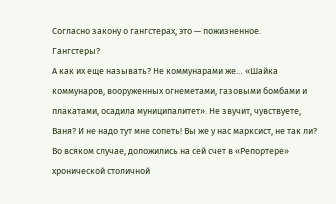Согласно закону о гангстерах, это — пожизненное.
Гангстеры?
А как их еще называть? Не коммунарами же… «Шайка коммунаров, вооруженных огнеметами, газовыми бомбами и плакатами, осадила муниципалитет». Не звучит, чувствуете, Ваня? И не надо тут мне сопеть! Вы же у нас марксист, не так ли? Во всяком случае, доложились на сей счет в «Репортере» хронической столичной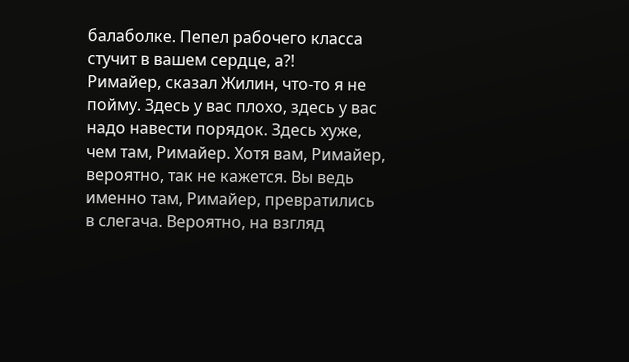балаболке. Пепел рабочего класса стучит в вашем сердце, а?!
Римайер, сказал Жилин, что-то я не пойму. Здесь у вас плохо, здесь у вас надо навести порядок. Здесь хуже, чем там, Римайер. Хотя вам, Римайер, вероятно, так не кажется. Вы ведь именно там, Римайер, превратились в слегача. Вероятно, на взгляд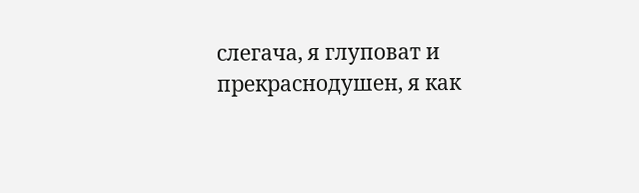слегача, я глуповат и прекраснодушен, я как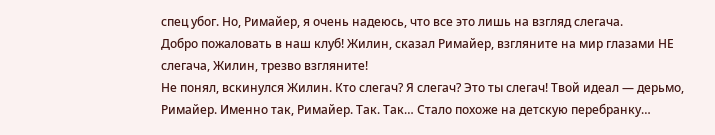спец убог. Но, Римайер, я очень надеюсь, что все это лишь на взгляд слегача.
Добро пожаловать в наш клуб! Жилин, сказал Римайер, взгляните на мир глазами НЕ слегача, Жилин, трезво взгляните!
Не понял, вскинулся Жилин. Кто слегач? Я слегач? Это ты слегач! Твой идеал — дерьмо, Римайер. Именно так, Римайер. Так. Так… Стало похоже на детскую перебранку…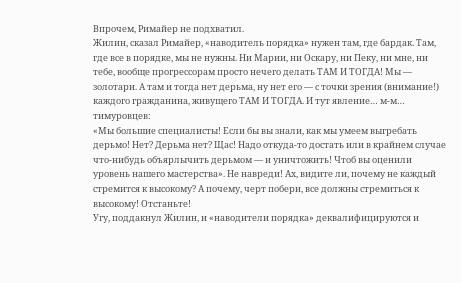Впрочем, Римайер не подхватил.
Жилин, сказал Римайер, «наводитель порядка» нужен там, где бардак. Там, где все в порядке, мы не нужны. Ни Марии, ни Оскару, ни Пеку, ни мне, ни тебе, вообще прогрессорам просто нечего делать ТАМ И ТОГДА! Мы — золотари. А там и тогда нет дерьма, ну нет его — с точки зрения (внимание!) каждого гражданина, живущего ТАМ И ТОГДА. И тут явление… м-м… тимуровцев:
«Мы большие специалисты! Если бы вы знали, как мы умеем выгребать дерьмо! Нет? Дерьма нет? Щас! Надо откуда-то достать или в крайнем случае что-нибудь объярлычить дерьмом — и уничтожить! Чтоб вы оценили уровень нашего мастерства». Не навреди! Ах, видите ли, почему не каждый стремится к высокому? А почему, черт побери, все должны стремиться к высокому! Отстаньте!
Угу, поддакнул Жилин, и «наводители порядка» деквалифицируются и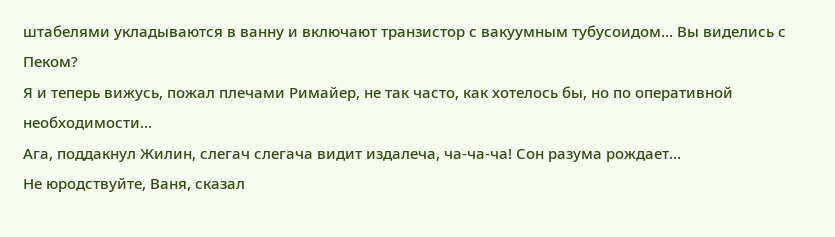штабелями укладываются в ванну и включают транзистор с вакуумным тубусоидом… Вы виделись с Пеком?
Я и теперь вижусь, пожал плечами Римайер, не так часто, как хотелось бы, но по оперативной необходимости…
Ага, поддакнул Жилин, слегач слегача видит издалеча, ча-ча-ча! Сон разума рождает…
Не юродствуйте, Ваня, сказал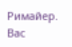Римайер. Вас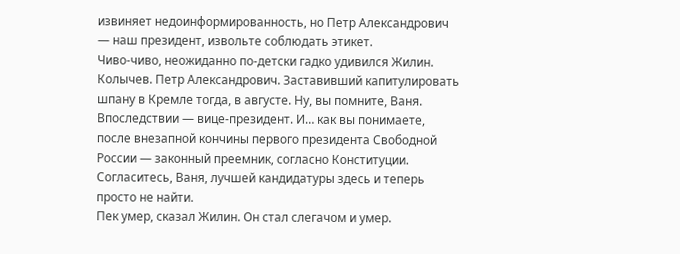извиняет недоинформированность, но Петр Александрович — наш президент, извольте соблюдать этикет.
Чиво-чиво, неожиданно по-детски гадко удивился Жилин.
Колычев. Петр Александрович. Заставивший капитулировать шпану в Кремле тогда, в августе. Ну, вы помните, Ваня. Впоследствии — вице-президент. И… как вы понимаете, после внезапной кончины первого президента Свободной России — законный преемник, согласно Конституции. Согласитесь, Ваня, лучшей кандидатуры здесь и теперь просто не найти.
Пек умер, сказал Жилин. Он стал слегачом и умер.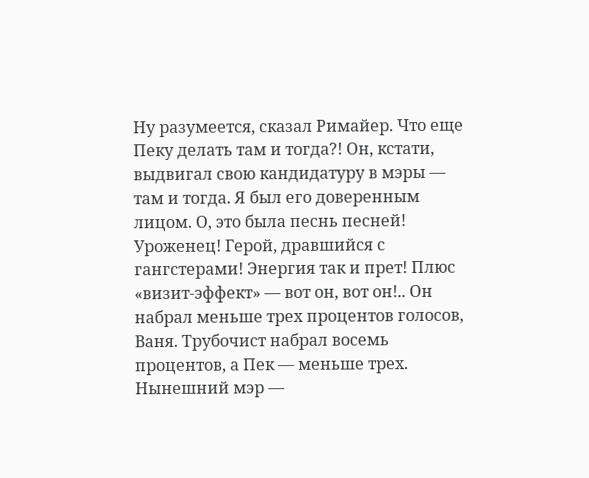Ну разумеется, сказал Римайер. Что еще Пеку делать там и тогда?! Он, кстати, выдвигал свою кандидатуру в мэры — там и тогда. Я был его доверенным лицом. О, это была песнь песней! Уроженец! Герой, дравшийся с гангстерами! Энергия так и прет! Плюс «визит-эффект» — вот он, вот он!.. Он набрал меньше трех процентов голосов, Ваня. Трубочист набрал восемь процентов, а Пек — меньше трех. Нынешний мэр —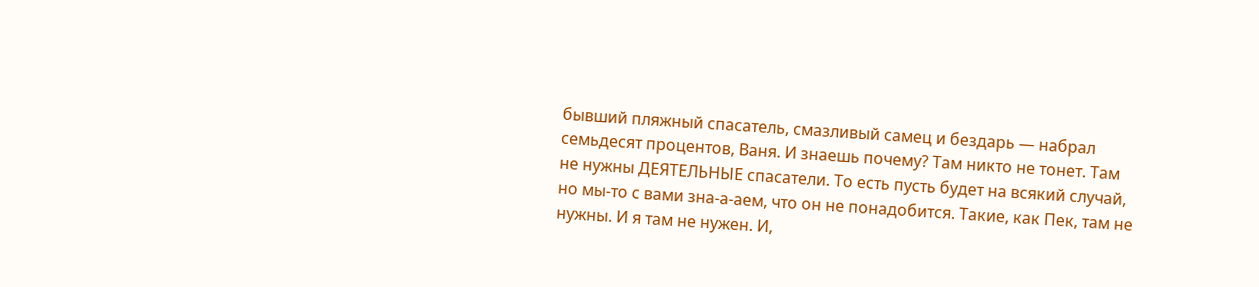бывший пляжный спасатель, смазливый самец и бездарь — набрал семьдесят процентов, Ваня. И знаешь почему? Там никто не тонет. Там не нужны ДЕЯТЕЛЬНЫЕ спасатели. То есть пусть будет на всякий случай, но мы-то с вами зна-а-аем, что он не понадобится. Такие, как Пек, там не нужны. И я там не нужен. И,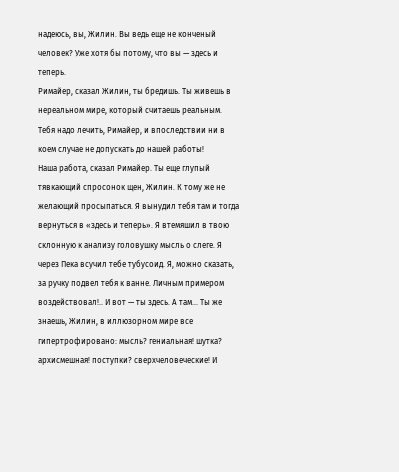надеюсь, вы, Жилин. Вы ведь еще не конченый человек? Уже хотя бы потому, что вы — здесь и теперь.
Римайер, сказал Жилин, ты бредишь. Ты живешь в нереальном мире, который считаешь реальным. Тебя надо лечить, Римайер, и впоследствии ни в коем случае не допускать до нашей работы!
Наша работа, сказал Римайер. Ты еще глупый тявкающий спросонок щен, Жилин. К тому же не желающий просыпаться. Я вынудил тебя там и тогда вернуться в «здесь и теперь». Я втемяшил в твою склонную к анализу головушку мысль о слеге. Я через Пека всучил тебе тубусоид. Я, можно сказать, за ручку подвел тебя к ванне. Личным примером воздействовал!.. И вот — ты здесь. А там… Ты же знаешь, Жилин, в иллюзорном мире все гипертрофировано: мысль? гениальная! шутка? архисмешная! поступки? сверхчеловеческие! И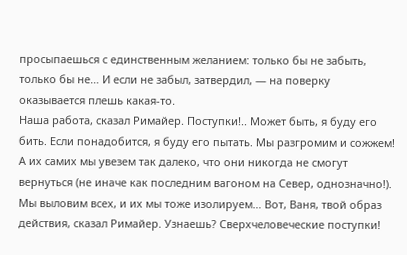просыпаешься с единственным желанием: только бы не забыть, только бы не… И если не забыл, затвердил, — на поверку оказывается плешь какая-то.
Наша работа, сказал Римайер. Поступки!.. Может быть, я буду его бить. Если понадобится, я буду его пытать. Мы разгромим и сожжем! А их самих мы увезем так далеко, что они никогда не смогут вернуться (не иначе как последним вагоном на Север, однозначно!). Мы выловим всех, и их мы тоже изолируем… Вот, Ваня, твой образ действия, сказал Римайер. Узнаешь? Сверхчеловеческие поступки!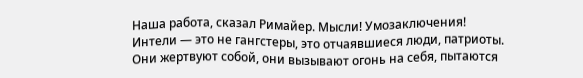Наша работа, сказал Римайер. Мысли! Умозаключения! Интели — это не гангстеры, это отчаявшиеся люди, патриоты. Они жертвуют собой, они вызывают огонь на себя, пытаются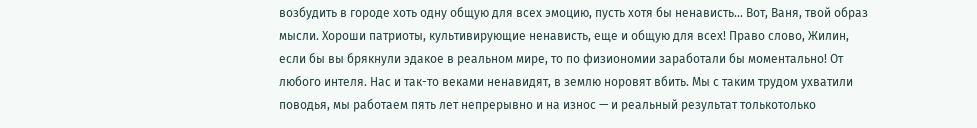возбудить в городе хоть одну общую для всех эмоцию, пусть хотя бы ненависть… Вот, Ваня, твой образ мысли. Хороши патриоты, культивирующие ненависть, еще и общую для всех! Право слово, Жилин, если бы вы брякнули эдакое в реальном мире, то по физиономии заработали бы моментально! От любого интеля. Нас и так-то веками ненавидят, в землю норовят вбить. Мы с таким трудом ухватили поводья, мы работаем пять лет непрерывно и на износ — и реальный результат толькотолько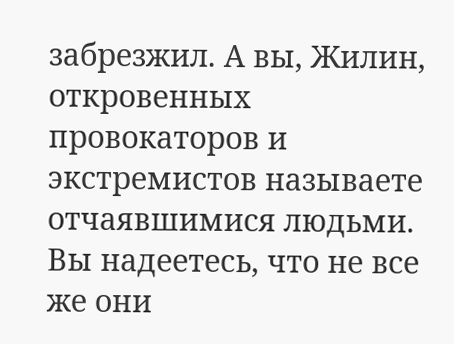забрезжил. А вы, Жилин, откровенных провокаторов и экстремистов называете отчаявшимися людьми. Вы надеетесь, что не все же они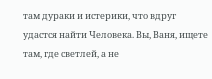там дураки и истерики, что вдруг удастся найти Человека. Вы, Ваня, ищете там, где светлей, а не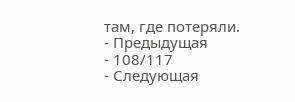там, где потеряли.
- Предыдущая
- 108/117
- Следующая